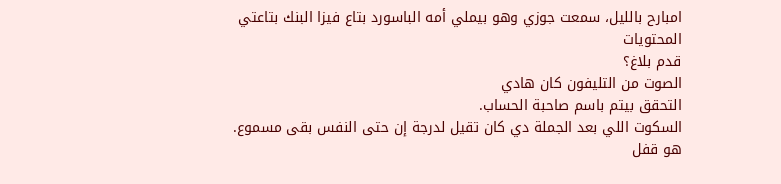امبارح بالليل، سمعت جوزي وهو بيملي أمه الباسورد بتاع فيزا البنك بتاعتي
المحتويات
قدم بلاغ؟
الصوت من التليفون كان هادي
التحقق بيتم باسم صاحبة الحساب.
السكوت اللي بعد الجملة دي كان تقيل لدرجة إن حتى النفس بقى مسموع.
هو قفل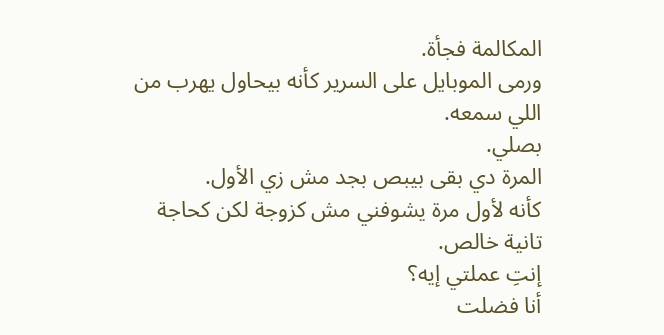المكالمة فجأة.
ورمى الموبايل على السرير كأنه بيحاول يهرب من اللي سمعه.
بصلي.
المرة دي بقى بيبص بجد مش زي الأول.
كأنه لأول مرة يشوفني مش كزوجة لكن كحاجة تانية خالص.
إنتِ عملتي إيه؟
أنا فضلت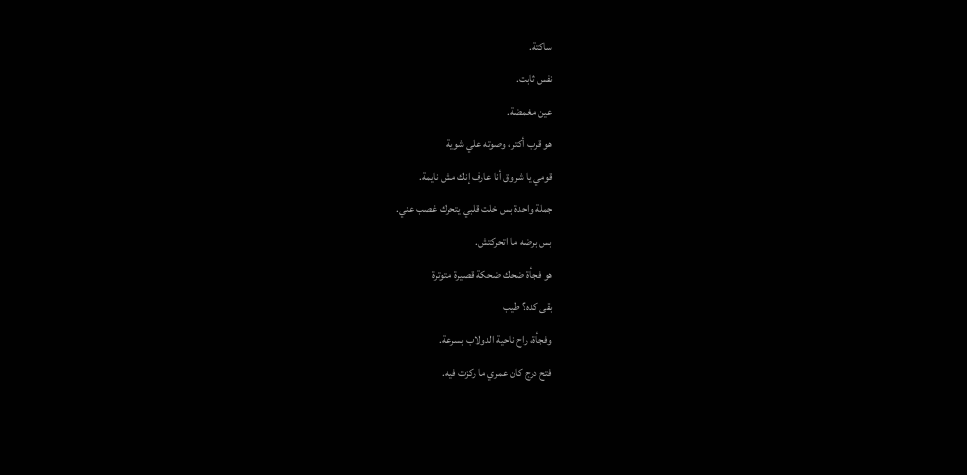ساكتة.
نفس ثابت.
عين مغمضة.
هو قرب أكتر، وصوته علي شوية
قومي يا شروق أنا عارف إنك مش نايمة.
جملة واحدة بس خلت قلبي يتحرك غصب عني.
بس برضه ما اتحركتش.
هو فجأة ضحك ضحكة قصيرة متوترة
بقى كده؟ طيب
وفجأة، راح ناحية الدولاب بسرعة.
فتح درج كان عمري ما ركزت فيه.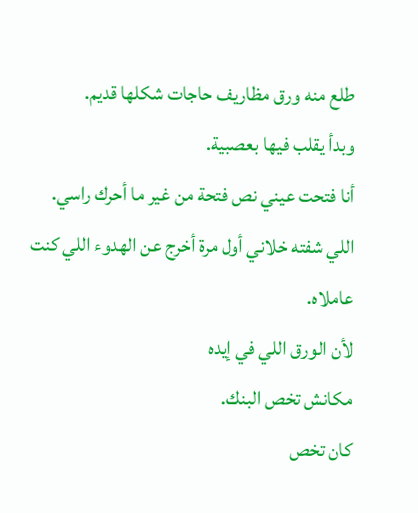طلع منه ورق مظاريف حاجات شكلها قديم.
وبدأ يقلب فيها بعصبية.
أنا فتحت عيني نص فتحة من غير ما أحرك راسي.
اللي شفته خلاني أول مرة أخرج عن الهدوء اللي كنت عاملاه.
لأن الورق اللي في إيده
مكانش تخص البنك.
كان تخص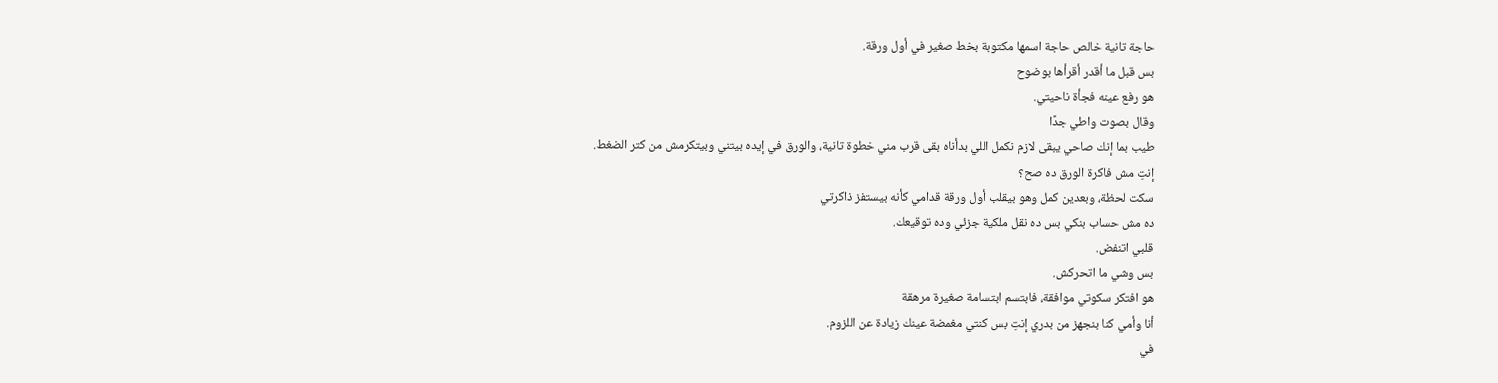حاجة تانية خالص حاجة اسمها مكتوبة بخط صغير في أول ورقة.
بس قبل ما أقدر أقرأها بوضوح
هو رفع عينه فجأة ناحيتي.
وقال بصوت واطي جدًا
طيب بما إنك صاحي يبقى لازم نكمل اللي بدأناه بقى قرب مني خطوة تانية، والورق في إيده بيتني وبيتكرمش من كتر الضغط.
إنتِ مش فاكرة الورق ده صح؟
سكت لحظة، وبعدين كمل وهو بيقلب أول ورقة قدامي كأنه بيستفز ذاكرتي
ده مش حساب بنكي بس ده نقل ملكية جزئي وده توقيعك.
قلبي اتنفض.
بس وشي ما اتحركش.
هو افتكر سكوتي موافقة، فابتسم ابتسامة صغيرة مرهقة
أنا وأمي كنا بنجهز من بدري إنتِ بس كنتي مغمضة عينك زيادة عن اللزوم.
في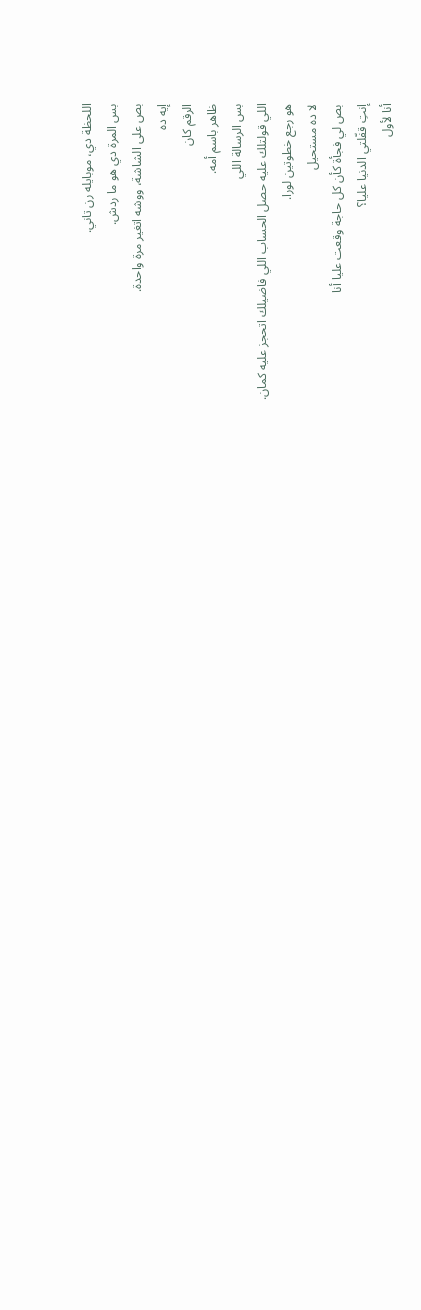اللحظة دي، موبايله رن تاني.
بس المرة دي هو ما ردش.
بص على الشاشة، ووشه اتغير مرة واحدة.
إيه ده
الرقم كان
ظاهر باسم أمه.
بس الرسالة اللي
اللي قولتلك عليه حصل الحساب اللي فاضيلك اتحجز عليه كمان.
هو رجع خطوتين لورا.
لا ده مستحيل
بص لي فجأة كأن كل حاجة وقعت عليا أنا
إنتِ قفّلتي الدنيا عليا؟
أنا لأول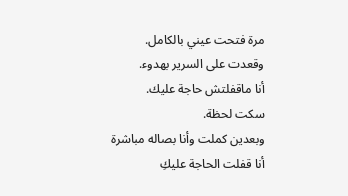مرة فتحت عيني بالكامل.
وقعدت على السرير بهدوء.
أنا ماقفلتش حاجة عليك.
سكت لحظة.
وبعدين كملت وأنا بصاله مباشرة
أنا قفلت الحاجة عليكِ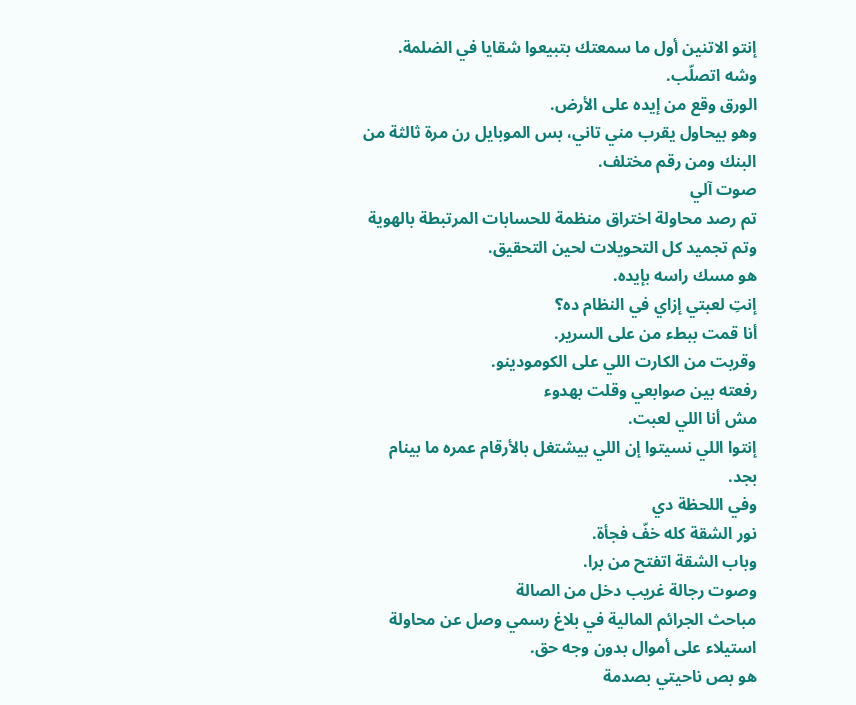إنتو الاتنين أول ما سمعتك بتبيعوا شقايا في الضلمة.
وشه اتصلّب.
الورق وقع من إيده على الأرض.
وهو بيحاول يقرب مني تاني، بس الموبايل رن مرة ثالثة من البنك ومن رقم مختلف.
صوت آلي
تم رصد محاولة اختراق منظمة للحسابات المرتبطة بالهوية وتم تجميد كل التحويلات لحين التحقيق.
هو مسك راسه بإيده.
إنتِ لعبتي إزاي في النظام ده؟
أنا قمت ببطء من على السرير.
وقربت من الكارت اللي على الكومودينو.
رفعته بين صوابعي وقلت بهدوء
مش أنا اللي لعبت.
إنتوا اللي نسيتوا إن اللي بيشتغل بالأرقام عمره ما بينام بجد.
وفي اللحظة دي
نور الشقة كله خفّ فجأة.
وباب الشقة اتفتح من برا.
وصوت رجالة غريب دخل من الصالة
مباحث الجرائم المالية في بلاغ رسمي وصل عن محاولة استيلاء على أموال بدون وجه حق.
هو بص ناحيتي بصدمة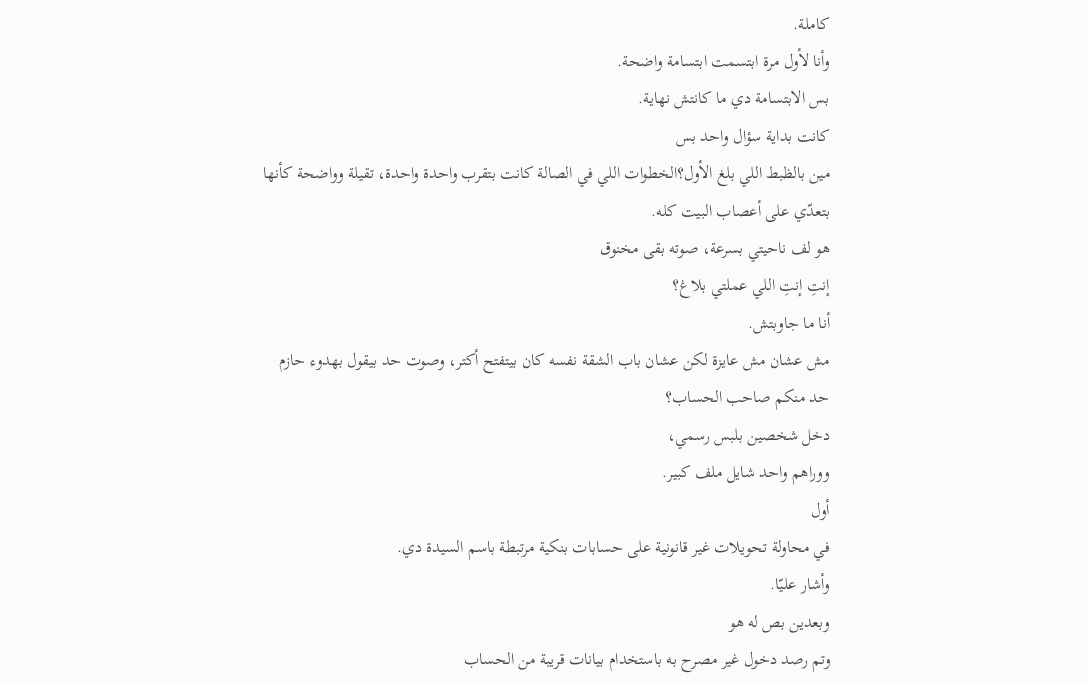كاملة.
وأنا لأول مرة ابتسمت ابتسامة واضحة.
بس الابتسامة دي ما كانتش نهاية.
كانت بداية سؤال واحد بس
مين بالظبط اللي بلغ الأول؟الخطوات اللي في الصالة كانت بتقرب واحدة واحدة، تقيلة وواضحة كأنها بتعدّي على أعصاب البيت كله.
هو لف ناحيتي بسرعة، صوته بقى مخنوق
إنتِ إنتِ اللي عملتي بلاغ؟
أنا ما جاوبتش.
مش عشان مش عايزة لكن عشان باب الشقة نفسه كان بيتفتح أكتر، وصوت حد بيقول بهدوء حازم
حد منكم صاحب الحساب؟
دخل شخصين بلبس رسمي،
ووراهم واحد شايل ملف كبير.
أول
في محاولة تحويلات غير قانونية على حسابات بنكية مرتبطة باسم السيدة دي.
وأشار عليّا.
وبعدين بص له هو
وتم رصد دخول غير مصرح به باستخدام بيانات قريبة من الحساب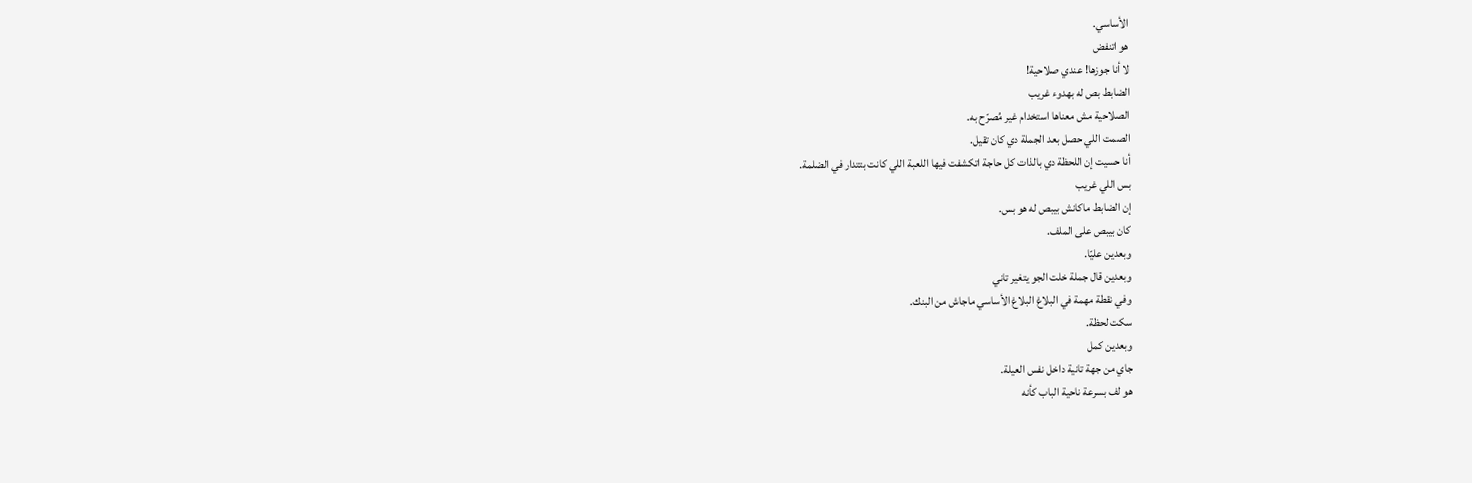الأساسي.
هو اتنفض
لا أنا جوزها! عندي صلاحية!
الضابط بص له بهدوء غريب
الصلاحية مش معناها استخدام غير مُصرّح به.
الصمت اللي حصل بعد الجملة دي كان تقيل.
أنا حسيت إن اللحظة دي بالذات كل حاجة اتكشفت فيها اللعبة اللي كانت بتتدار في الضلمة.
بس اللي غريب
إن الضابط ماكانش بيبص له هو بس.
كان بيبص على الملف.
وبعدين عليّا.
وبعدين قال جملة خلت الجو يتغير تاني
وفي نقطة مهمة في البلاغ البلاغ الأساسي ماجاش من البنك.
سكت لحظة.
وبعدين كمل
جاي من جهة تانية داخل نفس العيلة.
هو لف بسرعة ناحية الباب كأنه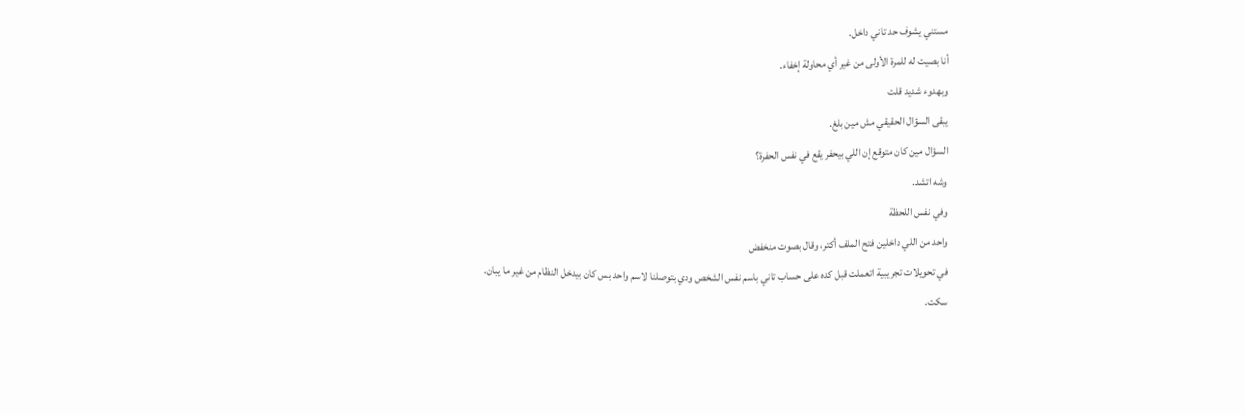مستني يشوف حد تاني داخل.
أنا بصيت له للمرة الأولى من غير أي محاولة إخفاء.
وبهدوء شديد قلت
يبقى السؤال الحقيقي مش مين بلغ.
السؤال مين كان متوقع إن اللي بيحفر يقع في نفس الحفرة؟
وشه اتشد.
وفي نفس اللحظة
واحد من اللي داخلين فتح الملف أكتر، وقال بصوت منخفض
في تحويلات تجريبية اتعملت قبل كده على حساب تاني باسم نفس الشخص ودي بتوصلنا لاسم واحد بس كان بيدخل النظام من غير ما يبان.
سكت.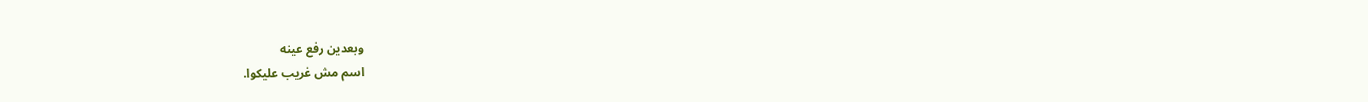وبعدين رفع عينه
اسم مش غريب عليكوا.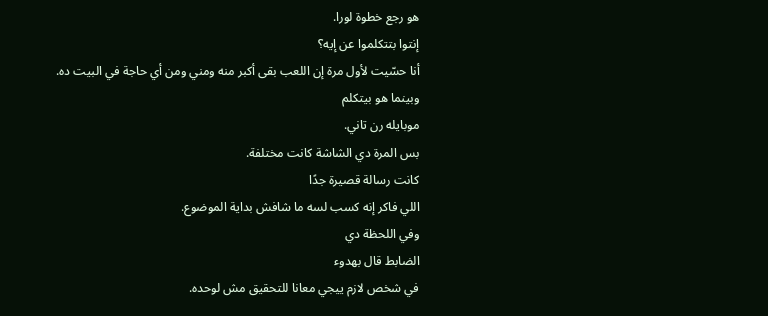هو رجع خطوة لورا.
إنتوا بتتكلموا عن إيه؟
أنا حسّيت لأول مرة إن اللعب بقى أكبر منه ومني ومن أي حاجة في البيت ده.
وبينما هو بيتكلم
موبايله رن تاني.
بس المرة دي الشاشة كانت مختلفة.
كانت رسالة قصيرة جدًا
اللي فاكر إنه كسب لسه ما شافش بداية الموضوع.
وفي اللحظة دي
الضابط قال بهدوء
في شخص لازم ييجي معانا للتحقيق مش لوحده.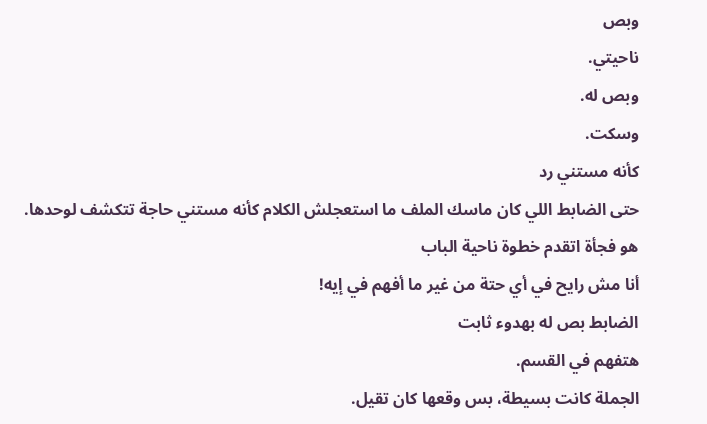وبص
ناحيتي.
وبص له.
وسكت.
كأنه مستني رد
حتى الضابط اللي كان ماسك الملف ما استعجلش الكلام كأنه مستني حاجة تتكشف لوحدها.
هو فجأة اتقدم خطوة ناحية الباب
أنا مش رايح في أي حتة من غير ما أفهم في إيه!
الضابط بص له بهدوء ثابت
هتفهم في القسم.
الجملة كانت بسيطة، بس وقعها كان تقيل.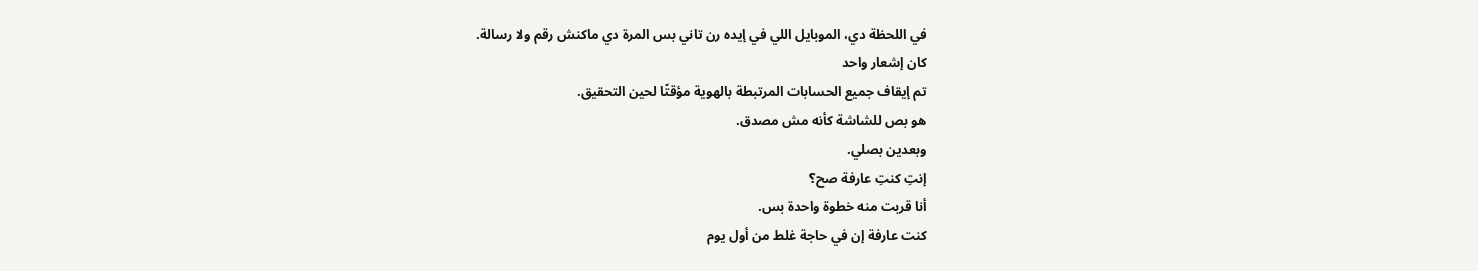في اللحظة دي، الموبايل اللي في إيده رن تاني بس المرة دي ماكنش رقم ولا رسالة.
كان إشعار واحد
تم إيقاف جميع الحسابات المرتبطة بالهوية مؤقتًا لحين التحقيق.
هو بص للشاشة كأنه مش مصدق.
وبعدين بصلي.
إنتِ كنتِ عارفة صح؟
أنا قربت منه خطوة واحدة بس.
كنت عارفة إن في حاجة غلط من أول يوم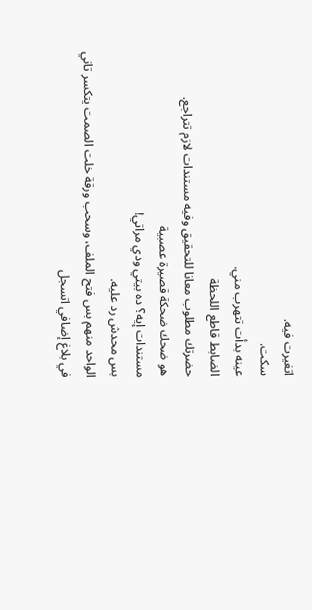اتغيرت فيه.
سكت.
عينه بدأت تتهرب مني.
الضابط قاطع اللحظة
حضرتك مطلوب معانا للتحقيق وفيه مستندات لازم تتراجع.
هو ضحك ضحكة قصيرة عصبية
مستندات إيه؟ ده بيتي ودي مراتي!
بس محدش رد عليه.
الواحد منهم بس فتح الملف، وسحب ورقة خلت الصمت يتكسر تاني
في بلاغ إضافي اتسجل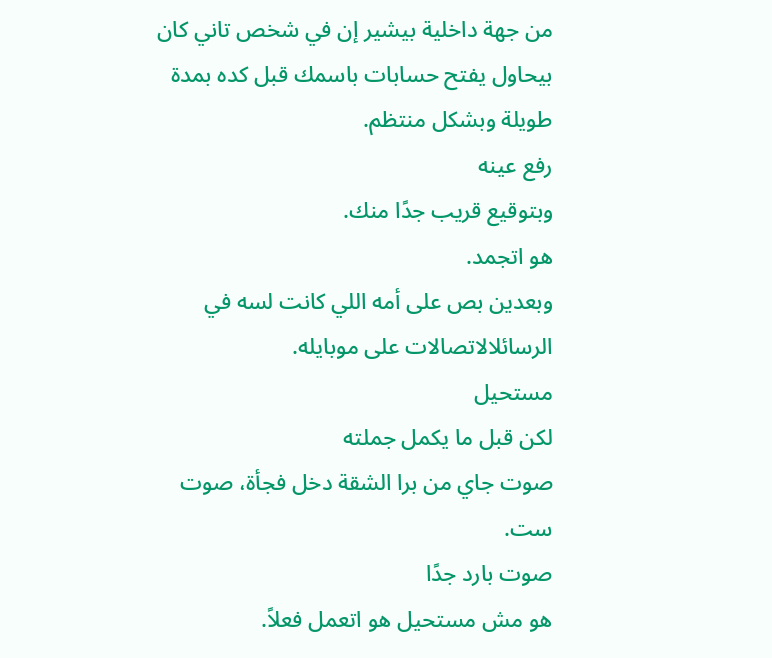من جهة داخلية بيشير إن في شخص تاني كان بيحاول يفتح حسابات باسمك قبل كده بمدة طويلة وبشكل منتظم.
رفع عينه
وبتوقيع قريب جدًا منك.
هو اتجمد.
وبعدين بص على أمه اللي كانت لسه في الرسائلالاتصالات على موبايله.
مستحيل
لكن قبل ما يكمل جملته
صوت جاي من برا الشقة دخل فجأة، صوت ست.
صوت بارد جدًا
هو مش مستحيل هو اتعمل فعلاً.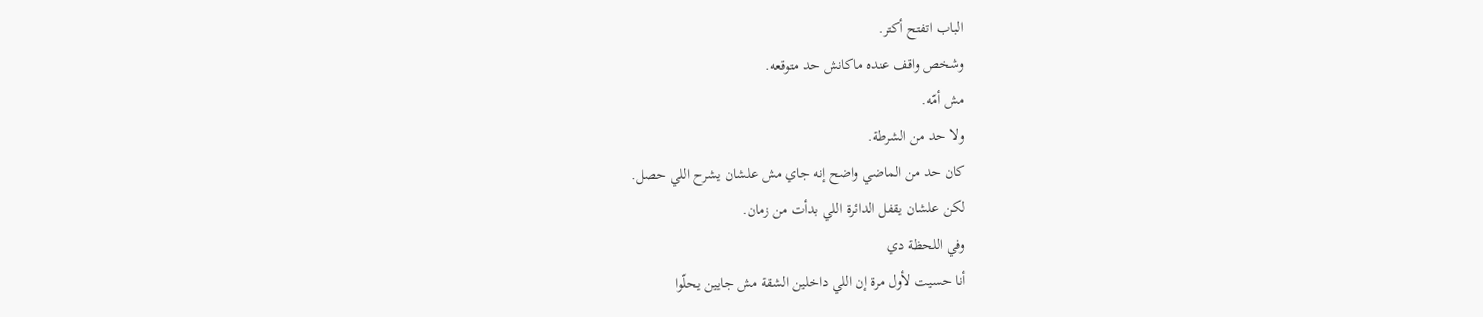الباب اتفتح أكتر.
وشخص واقف عنده ماكانش حد متوقعه.
مش أمّه.
ولا حد من الشرطة.
كان حد من الماضي واضح إنه جاي مش علشان يشرح اللي حصل.
لكن علشان يقفل الدائرة اللي بدأت من زمان.
وفي اللحظة دي
أنا حسيت لأول مرة إن اللي داخلين الشقة مش جايين يحلّوا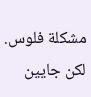مشكلة فلوس.
لكن جايين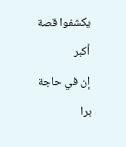يكشفوا قصة أكبر
إن في حاجة برا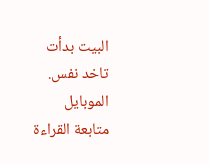البيت بدأت تاخد نفس.
الموبايل
متابعة القراءة